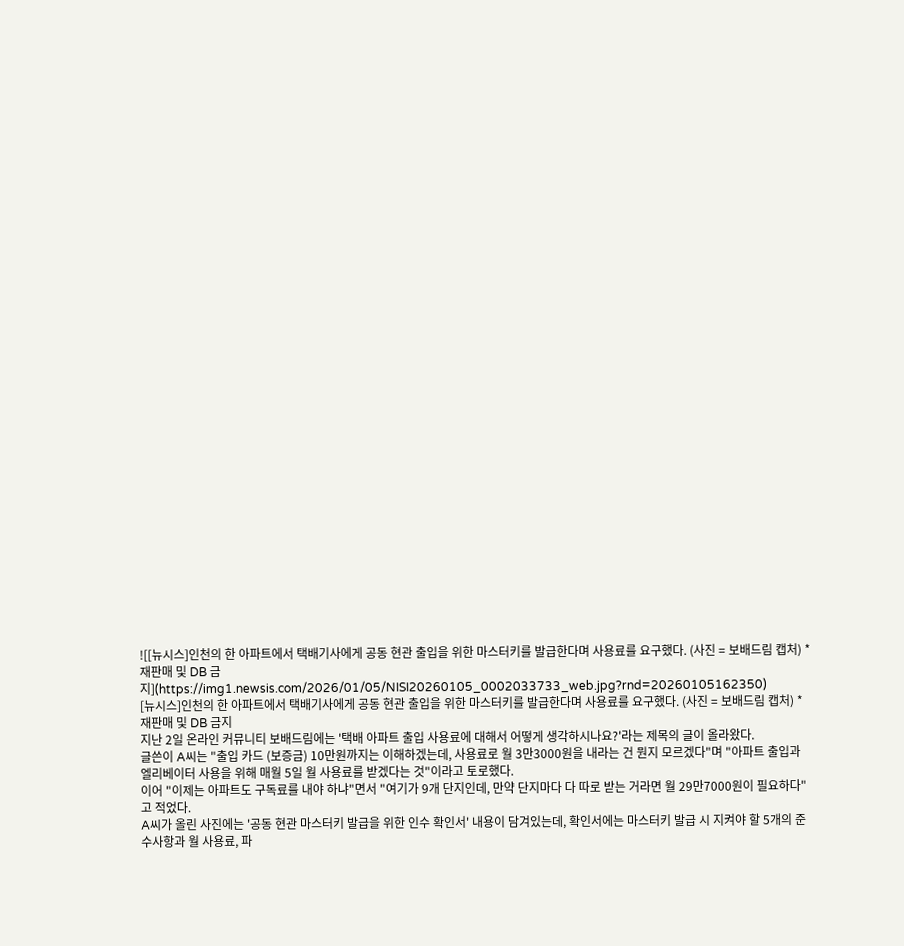![[뉴시스]인천의 한 아파트에서 택배기사에게 공동 현관 출입을 위한 마스터키를 발급한다며 사용료를 요구했다. (사진 = 보배드림 캡처) *재판매 및 DB 금지](https://img1.newsis.com/2026/01/05/NISI20260105_0002033733_web.jpg?rnd=20260105162350)
[뉴시스]인천의 한 아파트에서 택배기사에게 공동 현관 출입을 위한 마스터키를 발급한다며 사용료를 요구했다. (사진 = 보배드림 캡처) *재판매 및 DB 금지
지난 2일 온라인 커뮤니티 보배드림에는 '택배 아파트 출입 사용료에 대해서 어떻게 생각하시나요?'라는 제목의 글이 올라왔다.
글쓴이 A씨는 "출입 카드 (보증금) 10만원까지는 이해하겠는데, 사용료로 월 3만3000원을 내라는 건 뭔지 모르겠다"며 "아파트 출입과 엘리베이터 사용을 위해 매월 5일 월 사용료를 받겠다는 것"이라고 토로했다.
이어 "이제는 아파트도 구독료를 내야 하냐"면서 "여기가 9개 단지인데, 만약 단지마다 다 따로 받는 거라면 월 29만7000원이 필요하다"고 적었다.
A씨가 올린 사진에는 '공동 현관 마스터키 발급을 위한 인수 확인서' 내용이 담겨있는데, 확인서에는 마스터키 발급 시 지켜야 할 5개의 준수사항과 월 사용료, 파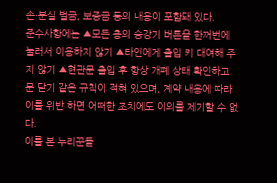손·분실 벌금, 보증금 등의 내용이 포함돼 있다.
준수사항에는 ▲모든 층의 승강기 버튼을 한꺼번에 눌러서 이용하지 않기 ▲타인에게 출입 키 대여해 주지 않기 ▲현관문 출입 후 항상 개폐 상태 확인하고 문 닫기 같은 규칙이 적혀 있으며, 계약 내용에 따라 이를 위반 하면 어떠한 조치에도 이의를 제기할 수 없다.
이를 본 누리꾼들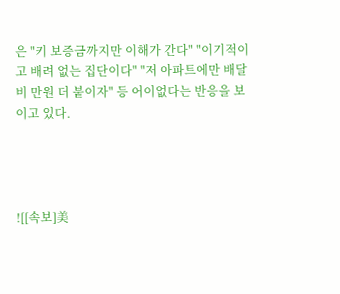은 "키 보증금까지만 이해가 간다" "이기적이고 배려 없는 집단이다" "저 아파트에만 배달비 만원 더 붙이자" 등 어이없다는 반응을 보이고 있다.




![[속보]美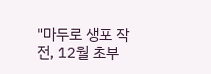"마두로 생포 작전, 12월 초부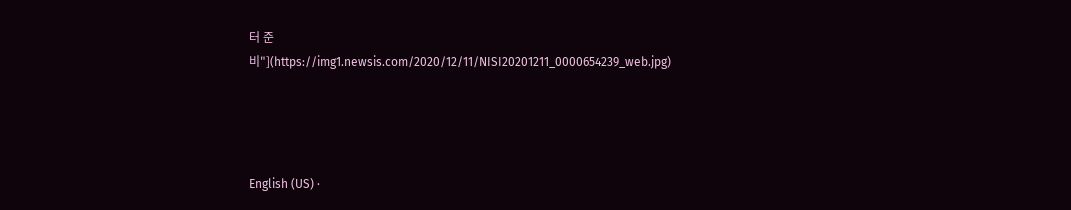터 준비"](https://img1.newsis.com/2020/12/11/NISI20201211_0000654239_web.jpg)




English (US) ·